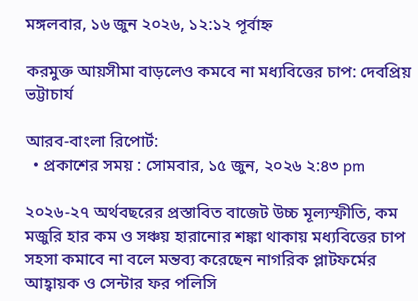মঙ্গলবার, ১৬ জুন ২০২৬, ১২:১২ পূর্বাহ্ন

করমুক্ত আয়সীমা বাড়লেও কমবে না মধ্যবিত্তের চাপ: দেবপ্রিয় ভট্টাচার্য

আরব-বাংলা রিপোর্ট:
  • প্রকাশের সময় : সোমবার, ১৫ জুন, ২০২৬ ২:৪৩ pm

২০২৬-২৭ অর্থবছরের প্রস্তাবিত বাজেট উচ্চ মূল্যস্ফীতি, কম মজুরি হার কম ও সঞ্চয় হারানোর শঙ্কা থাকায় মধ্যবিত্তের চাপ সহসা কমাবে না বলে মন্তব্য করেছেন নাগরিক প্লাটফর্মের আহ্বায়ক ও সেন্টার ফর পলিসি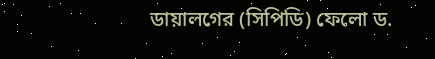ডায়ালগের (সিপিডি) ফেলো ড.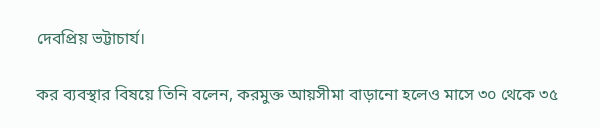দেবপ্রিয় ভট্টাচার্য।

কর ব্যবস্থার বিষয়ে তিনি বলেন, করমুক্ত আয়সীমা বাড়ানো হলেও মাসে ৩০ থেকে ৩৫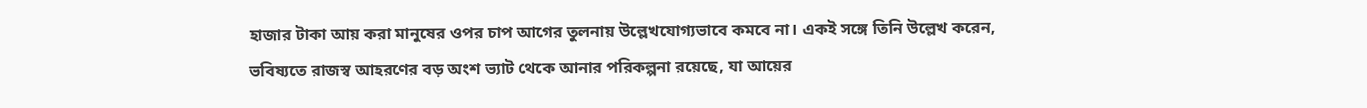হাজার টাকা আয় করা মানুষের ওপর চাপ আগের তুলনায় উল্লেখযোগ্যভাবে কমবে না। একই সঙ্গে তিনি উল্লেখ করেন, ভবিষ্যতে রাজস্ব আহরণের বড় অংশ ভ্যাট থেকে আনার পরিকল্পনা রয়েছে, যা আয়ের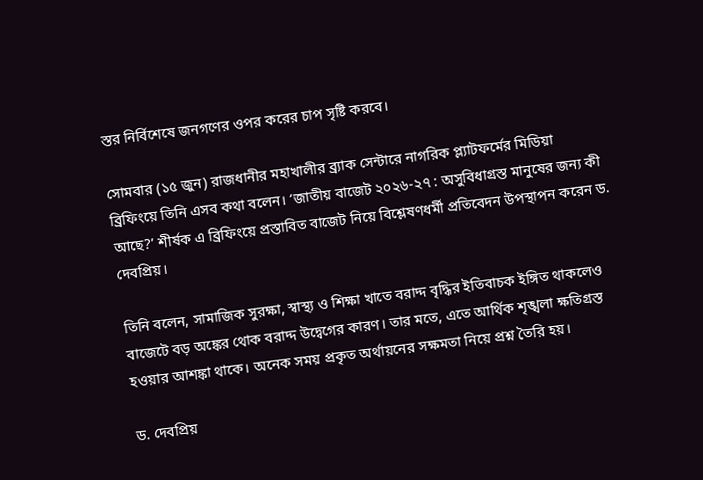স্তর নির্বিশেষে জনগণের ওপর করের চাপ সৃষ্টি করবে।

সোমবার (১৫ জুন) রাজধানীর মহাখালীর ব্র্যাক সেন্টারে নাগরিক প্ল্যাটফর্মের মিডিয়া ব্রিফিংয়ে তিনি এসব কথা বলেন। ‘জাতীয় বাজেট ২০২৬-২৭ : অসুবিধাগ্রস্ত মানুষের জন্য কী আছে?’ শীর্ষক এ ব্রিফিংয়ে প্রস্তাবিত বাজেট নিয়ে বিশ্লেষণধর্মী প্রতিবেদন উপস্থাপন করেন ড. দেবপ্রিয়।

তিনি বলেন, সামাজিক সুরক্ষা, স্বাস্থ্য ও শিক্ষা খাতে বরাদ্দ বৃদ্ধির ইতিবাচক ইঙ্গিত থাকলেও বাজেটে বড় অঙ্কের থোক বরাদ্দ উদ্বেগের কারণ। তার মতে, এতে আর্থিক শৃঙ্খলা ক্ষতিগ্রস্ত হওয়ার আশঙ্কা থাকে। অনেক সময় প্রকৃত অর্থায়নের সক্ষমতা নিয়ে প্রশ্ন তৈরি হয়।

ড. দেবপ্রিয়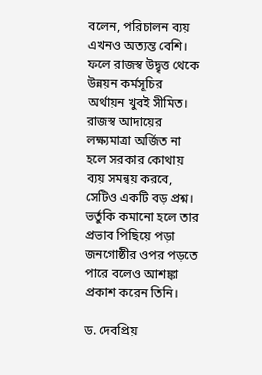বলেন, পরিচালন ব্যয় এখনও অত্যন্ত বেশি। ফলে রাজস্ব উদ্বৃত্ত থেকে উন্নয়ন কর্মসূচির অর্থায়ন খুবই সীমিত। রাজস্ব আদায়ের লক্ষ্যমাত্রা অর্জিত না হলে সরকার কোথায় ব্যয় সমন্বয় করবে, সেটিও একটি বড় প্রশ্ন। ভর্তুকি কমানো হলে তার প্রভাব পিছিয়ে পড়া জনগোষ্ঠীর ওপর পড়তে পারে বলেও আশঙ্কা প্রকাশ করেন তিনি।

ড. দেবপ্রিয়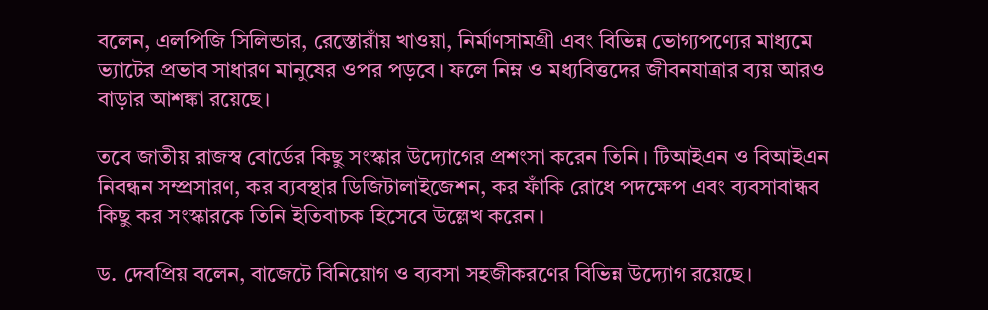বলেন, এলপিজি সিলিন্ডার, রেস্তোরাঁয় খাওয়া, নির্মাণসামগ্রী এবং বিভিন্ন ভোগ্যপণ্যের মাধ্যমে ভ্যাটের প্রভাব সাধারণ মানুষের ওপর পড়বে। ফলে নিম্ন ও মধ্যবিত্তদের জীবনযাত্রার ব্যয় আরও বাড়ার আশঙ্কা রয়েছে।

তবে জাতীয় রাজস্ব বোর্ডের কিছু সংস্কার উদ্যোগের প্রশংসা করেন তিনি। টিআইএন ও বিআইএন নিবন্ধন সম্প্রসারণ, কর ব্যবস্থার ডিজিটালাইজেশন, কর ফাঁকি রোধে পদক্ষেপ এবং ব্যবসাবান্ধব কিছু কর সংস্কারকে তিনি ইতিবাচক হিসেবে উল্লেখ করেন।

ড. দেবপ্রিয় বলেন, বাজেটে বিনিয়োগ ও ব্যবসা সহজীকরণের বিভিন্ন উদ্যোগ রয়েছে।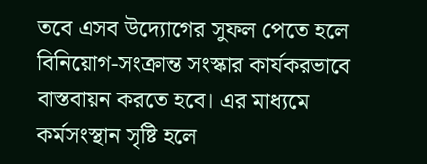তবে এসব উদ্যোগের সুফল পেতে হলে বিনিয়োগ-সংক্রান্ত সংস্কার কার্যকরভাবে বাস্তবায়ন করতে হবে। এর মাধ্যমে কর্মসংস্থান সৃষ্টি হলে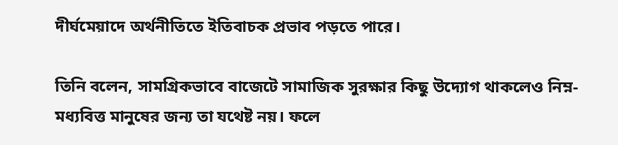দীর্ঘমেয়াদে অর্থনীতিতে ইতিবাচক প্রভাব পড়তে পারে।

তিনি বলেন, সামগ্রিকভাবে বাজেটে সামাজিক সুরক্ষার কিছু উদ্যোগ থাকলেও নিম্ন-মধ্যবিত্ত মানুষের জন্য তা যথেষ্ট নয়। ফলে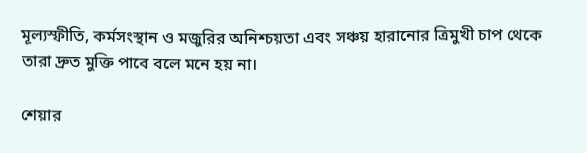মূল্যস্ফীতি, কর্মসংস্থান ও মজুরির অনিশ্চয়তা এবং সঞ্চয় হারানোর ত্রিমুখী চাপ থেকে তারা দ্রুত মুক্তি পাবে বলে মনে হয় না।

শেয়ার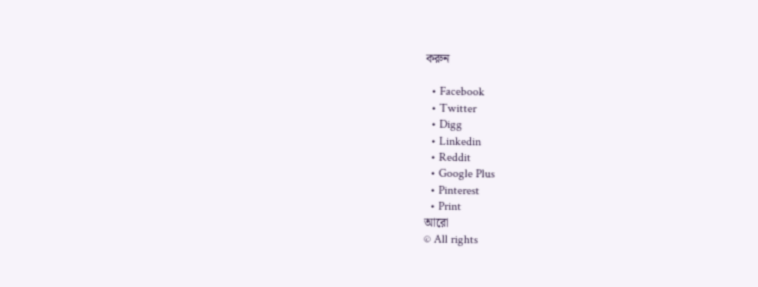করুন

  • Facebook
  • Twitter
  • Digg
  • Linkedin
  • Reddit
  • Google Plus
  • Pinterest
  • Print
আরো
© All rights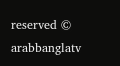reserved © arabbanglatv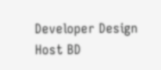Developer Design Host BD